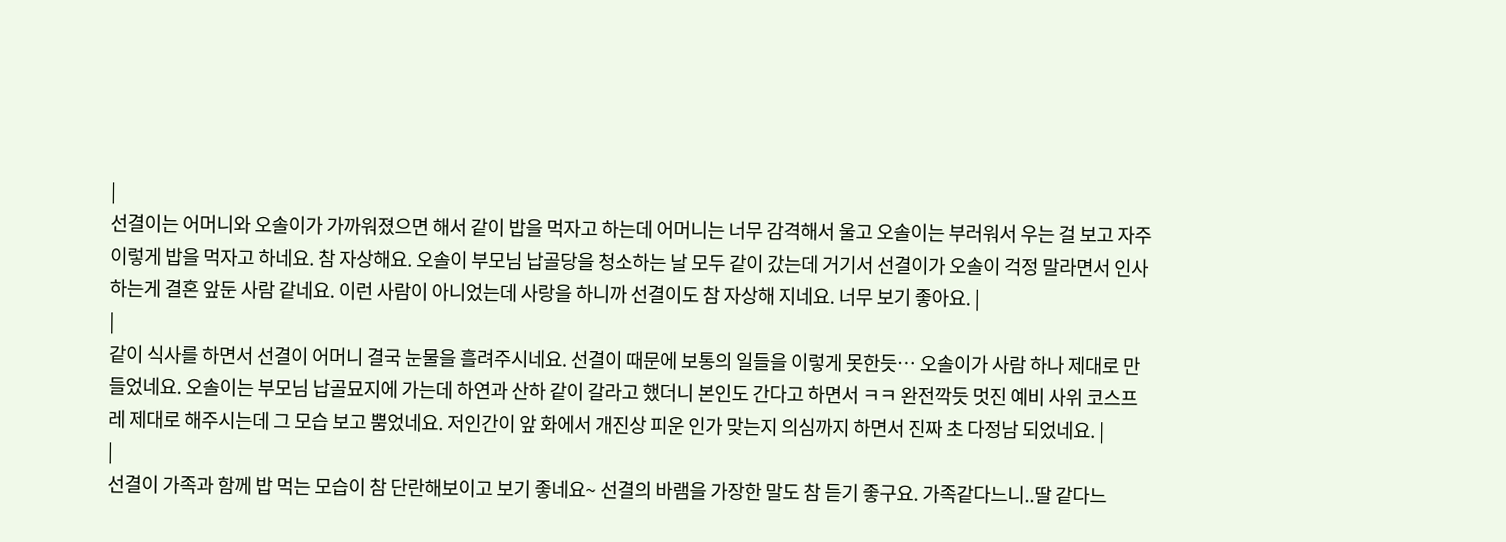|
선결이는 어머니와 오솔이가 가까워졌으면 해서 같이 밥을 먹자고 하는데 어머니는 너무 감격해서 울고 오솔이는 부러워서 우는 걸 보고 자주 이렇게 밥을 먹자고 하네요. 참 자상해요. 오솔이 부모님 납골당을 청소하는 날 모두 같이 갔는데 거기서 선결이가 오솔이 걱정 말라면서 인사하는게 결혼 앞둔 사람 같네요. 이런 사람이 아니었는데 사랑을 하니까 선결이도 참 자상해 지네요. 너무 보기 좋아요. |
|
같이 식사를 하면서 선결이 어머니 결국 눈물을 흘려주시네요. 선결이 때문에 보통의 일들을 이렇게 못한듯… 오솔이가 사람 하나 제대로 만들었네요. 오솔이는 부모님 납골묘지에 가는데 하연과 산하 같이 갈라고 했더니 본인도 간다고 하면서 ㅋㅋ 완전깍듯 멋진 예비 사위 코스프레 제대로 해주시는데 그 모습 보고 뿜었네요. 저인간이 앞 화에서 개진상 피운 인가 맞는지 의심까지 하면서 진짜 초 다정남 되었네요. |
|
선결이 가족과 함께 밥 먹는 모습이 참 단란해보이고 보기 좋네요~ 선결의 바램을 가장한 말도 참 듣기 좋구요. 가족같다느니..딸 같다느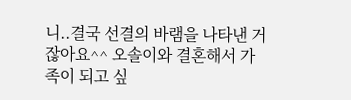니..결국 선결의 바램을 나타낸 거 잖아요^^ 오솔이와 결혼해서 가족이 되고 싶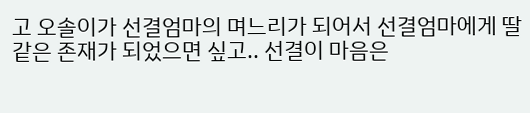고 오솔이가 선결엄마의 며느리가 되어서 선결엄마에게 딸 같은 존재가 되었으면 싶고.. 선결이 마음은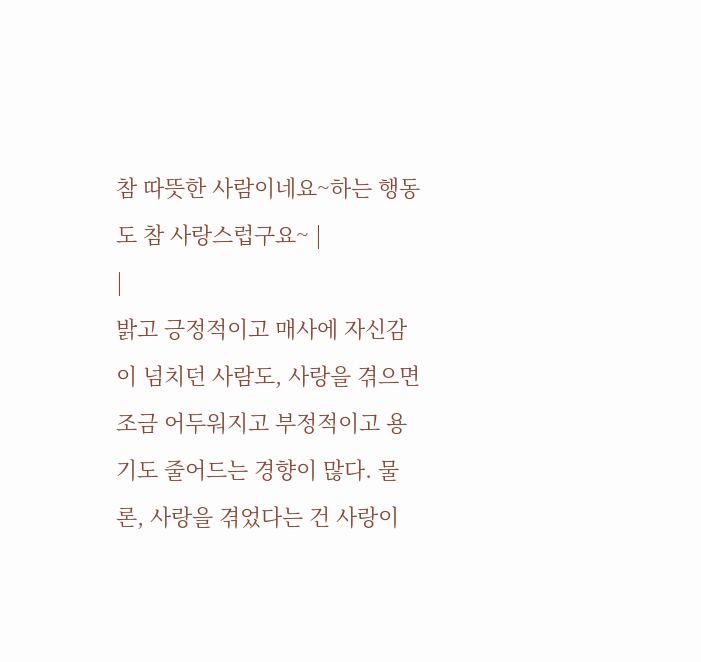참 따뜻한 사람이네요~하는 행동도 참 사랑스럽구요~ |
|
밝고 긍정적이고 매사에 자신감이 넘치던 사람도, 사랑을 겪으면 조금 어두워지고 부정적이고 용기도 줄어드는 경향이 많다. 물론, 사랑을 겪었다는 건 사랑이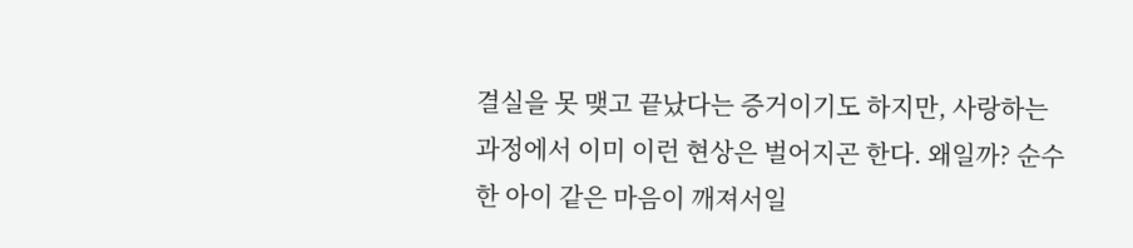결실을 못 맺고 끝났다는 증거이기도 하지만, 사랑하는 과정에서 이미 이런 현상은 벌어지곤 한다. 왜일까? 순수한 아이 같은 마음이 깨져서일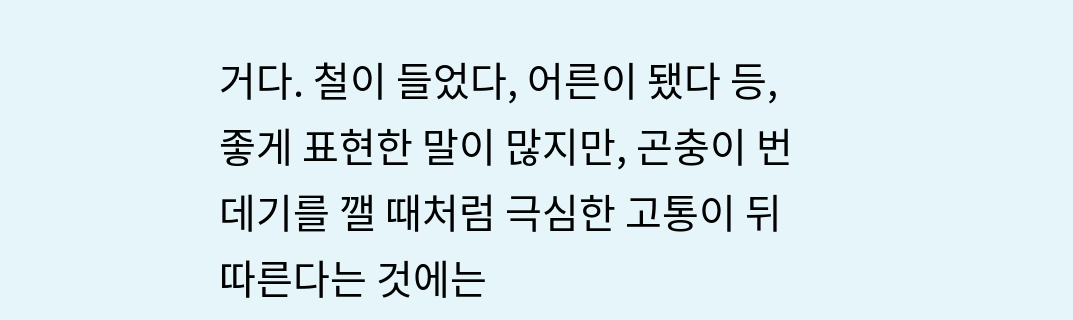거다. 철이 들었다, 어른이 됐다 등, 좋게 표현한 말이 많지만, 곤충이 번데기를 깰 때처럼 극심한 고통이 뒤따른다는 것에는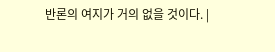반론의 여지가 거의 없을 것이다. |